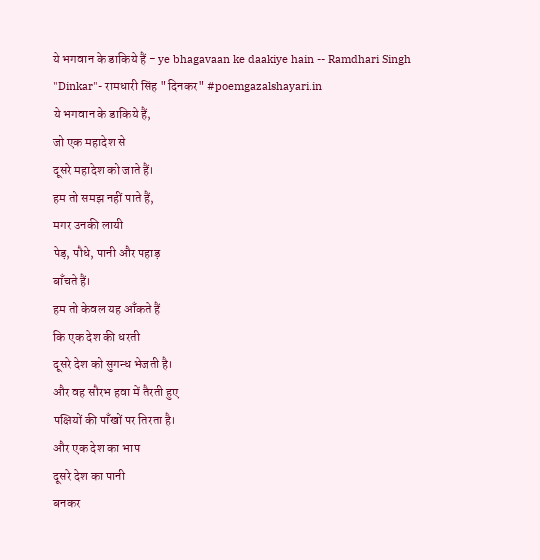ये भगवान के डाकिये हैं - ye bhagavaan ke daakiye hain -- Ramdhari Singh "Dinkar"- रामधारी सिंह "दिनकर" #poemgazalshayari.in
ये भगवान के डाकिये हैं,
जो एक महादेश से
दूसरे महादेश को जाते हैं।
हम तो समझ नहीं पाते हैं,
मगर उनकी लायी
पेड़, पौधे, पानी और पहाड़
बाँचते हैं।
हम तो केवल यह आँकते हैं
कि एक देश की धरती
दूसरे देश को सुगन्ध भेजती है।
और वह सौरभ हवा में तैरती हुए
पक्षियों की पाँखों पर तिरता है।
और एक देश का भाप
दूसरे देश का पानी
बनकर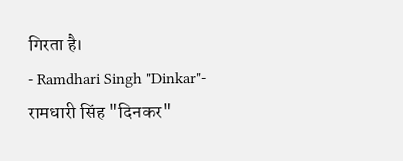गिरता है।
- Ramdhari Singh "Dinkar"- रामधारी सिंह "दिनकर"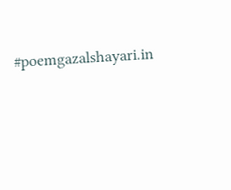#poemgazalshayari.in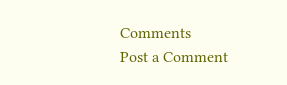Comments
Post a Comment